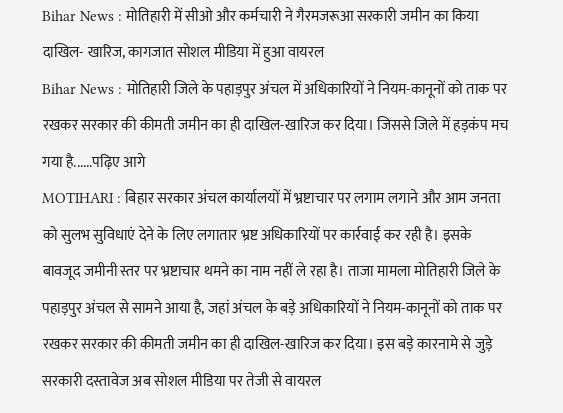Bihar News : मोतिहारी में सीओ और कर्मचारी ने गैरमजरूआ सरकारी जमीन का किया दाखिल- खारिज, कागजात सोशल मीडिया में हुआ वायरल
Bihar News : मोतिहारी जिले के पहाड़पुर अंचल में अधिकारियों ने नियम-कानूनों को ताक पर रखकर सरकार की कीमती जमीन का ही दाखिल-खारिज कर दिया। जिससे जिले में हड़कंप मच गया है......पढ़िए आगे
MOTIHARI : बिहार सरकार अंचल कार्यालयों में भ्रष्टाचार पर लगाम लगाने और आम जनता को सुलभ सुविधाएं देने के लिए लगातार भ्रष्ट अधिकारियों पर कार्रवाई कर रही है। इसके बावजूद जमीनी स्तर पर भ्रष्टाचार थमने का नाम नहीं ले रहा है। ताजा मामला मोतिहारी जिले के पहाड़पुर अंचल से सामने आया है, जहां अंचल के बड़े अधिकारियों ने नियम-कानूनों को ताक पर रखकर सरकार की कीमती जमीन का ही दाखिल-खारिज कर दिया। इस बड़े कारनामे से जुड़े सरकारी दस्तावेज अब सोशल मीडिया पर तेजी से वायरल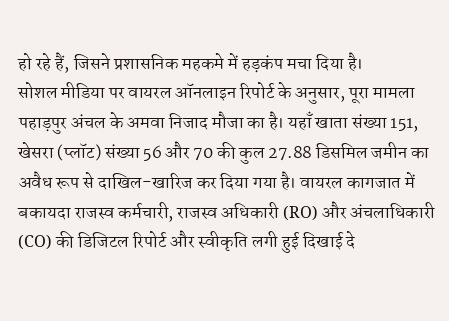हो रहे हैं, जिसने प्रशासनिक महकमे में हड़कंप मचा दिया है।
सोशल मीडिया पर वायरल ऑनलाइन रिपोर्ट के अनुसार, पूरा मामला पहाड़पुर अंचल के अमवा निजाद मौजा का है। यहाँ खाता संख्या 151, खेसरा (प्लॉट) संख्या 56 और 70 की कुल 27.88 डिसमिल जमीन का अवैध रूप से दाखिल-खारिज कर दिया गया है। वायरल कागजात में बकायदा राजस्व कर्मचारी, राजस्व अधिकारी (RO) और अंचलाधिकारी (CO) की डिजिटल रिपोर्ट और स्वीकृति लगी हुई दिखाई दे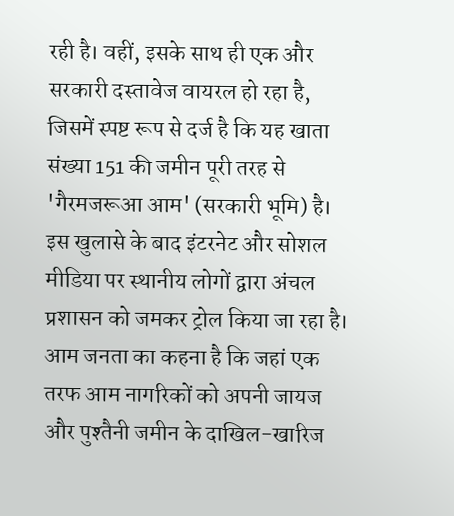रही है। वहीं, इसके साथ ही एक और सरकारी दस्तावेज वायरल हो रहा है, जिसमें स्पष्ट रूप से दर्ज है कि यह खाता संख्या 151 की जमीन पूरी तरह से 'गैरमजरूआ आम' (सरकारी भूमि) है।
इस खुलासे के बाद इंटरनेट और सोशल मीडिया पर स्थानीय लोगों द्वारा अंचल प्रशासन को जमकर ट्रोल किया जा रहा है। आम जनता का कहना है कि जहां एक तरफ आम नागरिकों को अपनी जायज और पुश्तैनी जमीन के दाखिल-खारिज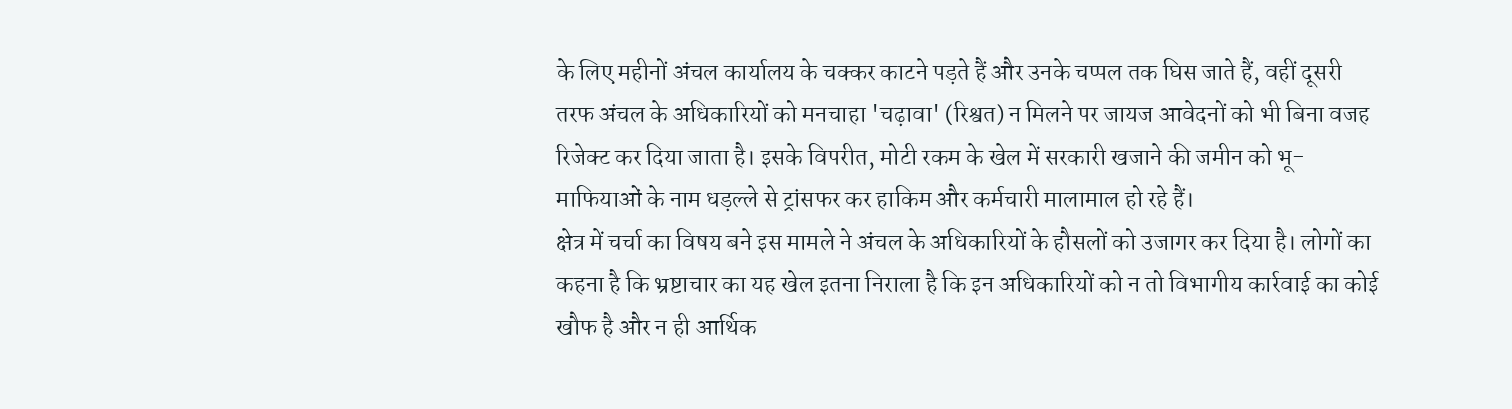के लिए महीनों अंचल कार्यालय के चक्कर काटने पड़ते हैं और उनके चप्पल तक घिस जाते हैं, वहीं दूसरी तरफ अंचल के अधिकारियों को मनचाहा 'चढ़ावा' (रिश्वत) न मिलने पर जायज आवेदनों को भी बिना वजह रिजेक्ट कर दिया जाता है। इसके विपरीत, मोटी रकम के खेल में सरकारी खजाने की जमीन को भू-माफियाओं के नाम धड़ल्ले से ट्रांसफर कर हाकिम और कर्मचारी मालामाल हो रहे हैं।
क्षेत्र में चर्चा का विषय बने इस मामले ने अंचल के अधिकारियों के हौसलों को उजागर कर दिया है। लोगों का कहना है कि भ्रष्टाचार का यह खेल इतना निराला है कि इन अधिकारियों को न तो विभागीय कार्रवाई का कोई खौफ है और न ही आर्थिक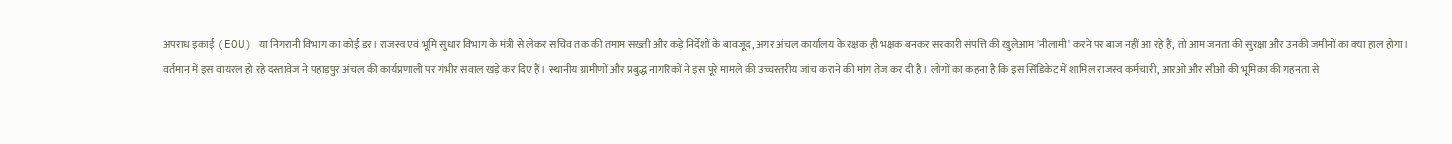अपराध इकाई (EOU) या निगरानी विभाग का कोई डर। राजस्व एवं भूमि सुधार विभाग के मंत्री से लेकर सचिव तक की तमाम सख्ती और कड़े निर्देशों के बावजूद, अगर अंचल कार्यालय के रक्षक ही भक्षक बनकर सरकारी संपत्ति की खुलेआम 'नीलामी' करने पर बाज नहीं आ रहे हैं, तो आम जनता की सुरक्षा और उनकी जमीनों का क्या हाल होगा।
वर्तमान में इस वायरल हो रहे दस्तावेज ने पहाड़पुर अंचल की कार्यप्रणाली पर गंभीर सवाल खड़े कर दिए हैं। स्थानीय ग्रामीणों और प्रबुद्ध नागरिकों ने इस पूरे मामले की उच्चस्तरीय जांच कराने की मांग तेज कर दी है। लोगों का कहना है कि इस सिंडिकेट में शामिल राजस्व कर्मचारी, आरओ और सीओ की भूमिका की गहनता से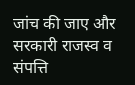जांच की जाए और सरकारी राजस्व व संपत्ति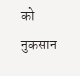को नुकसान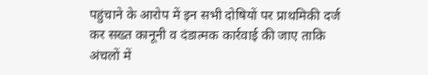पहुंचाने के आरोप में इन सभी दोषियों पर प्राथमिकी दर्ज कर सख्त कानूनी व दंडात्मक कार्रवाई की जाए ताकि अंचलों में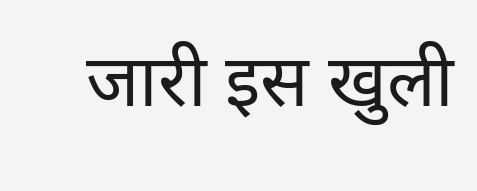जारी इस खुली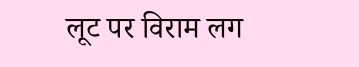लूट पर विराम लग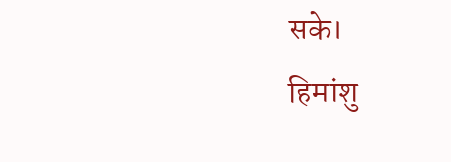सके।
हिमांशु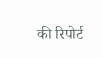की रिपोर्ट